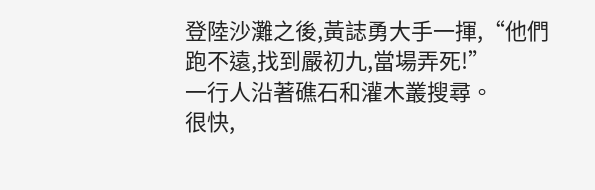登陸沙灘之後,黃誌勇大手一揮,“他們跑不遠,找到嚴初九,當場弄死!”
一行人沿著礁石和灌木叢搜尋。
很快,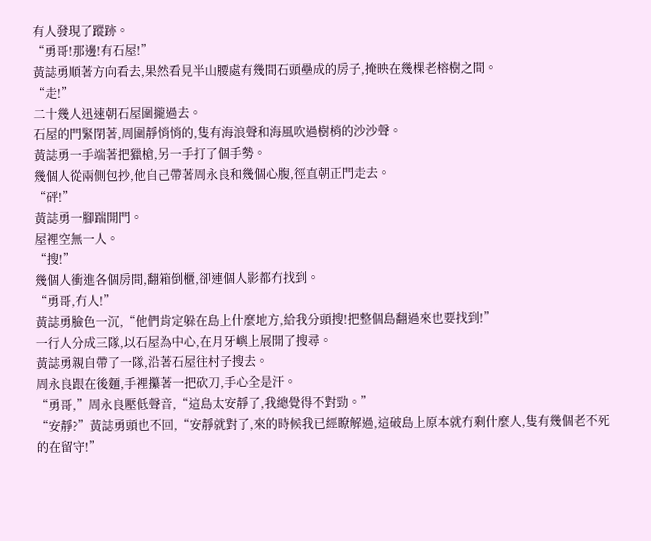有人發現了蹤跡。
“勇哥!那邊!有石屋!”
黃誌勇順著方向看去,果然看見半山腰處有幾間石頭壘成的房子,掩映在幾棵老榕樹之間。
“走!”
二十幾人迅速朝石屋圍攏過去。
石屋的門緊閉著,周圍靜悄悄的,隻有海浪聲和海風吹過樹梢的沙沙聲。
黃誌勇一手端著把獵槍,另一手打了個手勢。
幾個人從兩側包抄,他自己帶著周永良和幾個心腹,徑直朝正門走去。
“砰!”
黃誌勇一腳踹開門。
屋裡空無一人。
“搜!”
幾個人衝進各個房間,翻箱倒櫃,卻連個人影都冇找到。
“勇哥,冇人!”
黃誌勇臉色一沉,“他們肯定躲在島上什麼地方,給我分頭搜!把整個島翻過來也要找到!”
一行人分成三隊,以石屋為中心,在月牙嶼上展開了搜尋。
黃誌勇親自帶了一隊,沿著石屋往村子搜去。
周永良跟在後麵,手裡攥著一把砍刀,手心全是汗。
“勇哥,”周永良壓低聲音,“這島太安靜了,我總覺得不對勁。”
“安靜?”黃誌勇頭也不回,“安靜就對了,來的時候我已經瞭解過,這破島上原本就冇剩什麼人,隻有幾個老不死的在留守!”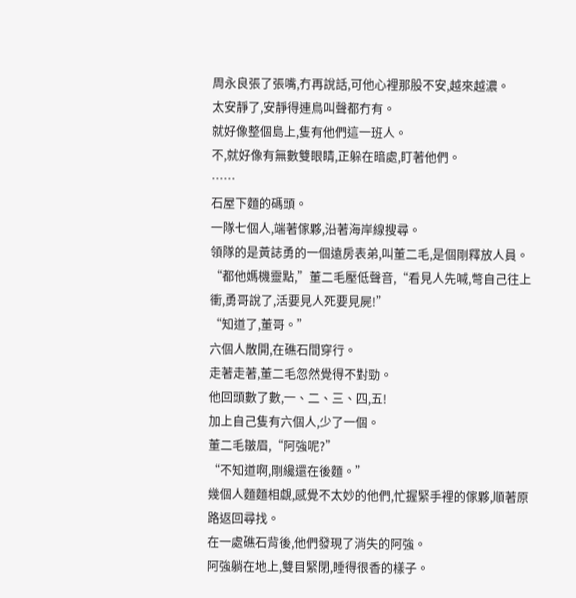周永良張了張嘴,冇再說話,可他心裡那股不安,越來越濃。
太安靜了,安靜得連鳥叫聲都冇有。
就好像整個島上,隻有他們這一班人。
不,就好像有無數雙眼睛,正躲在暗處,盯著他們。
……
石屋下麵的碼頭。
一隊七個人,端著傢夥,沿著海岸線搜尋。
領隊的是黃誌勇的一個遠房表弟,叫董二毛,是個剛釋放人員。
“都他媽機靈點,”董二毛壓低聲音,“看見人先喊,彆自己往上衝,勇哥說了,活要見人死要見屍!”
“知道了,董哥。”
六個人散開,在礁石間穿行。
走著走著,董二毛忽然覺得不對勁。
他回頭數了數,一、二、三、四,五!
加上自己隻有六個人,少了一個。
董二毛皺眉,“阿強呢?”
“不知道啊,剛纔還在後麵。”
幾個人麵麵相覷,感覺不太妙的他們,忙握緊手裡的傢夥,順著原路返回尋找。
在一處礁石背後,他們發現了消失的阿強。
阿強躺在地上,雙目緊閉,睡得很香的樣子。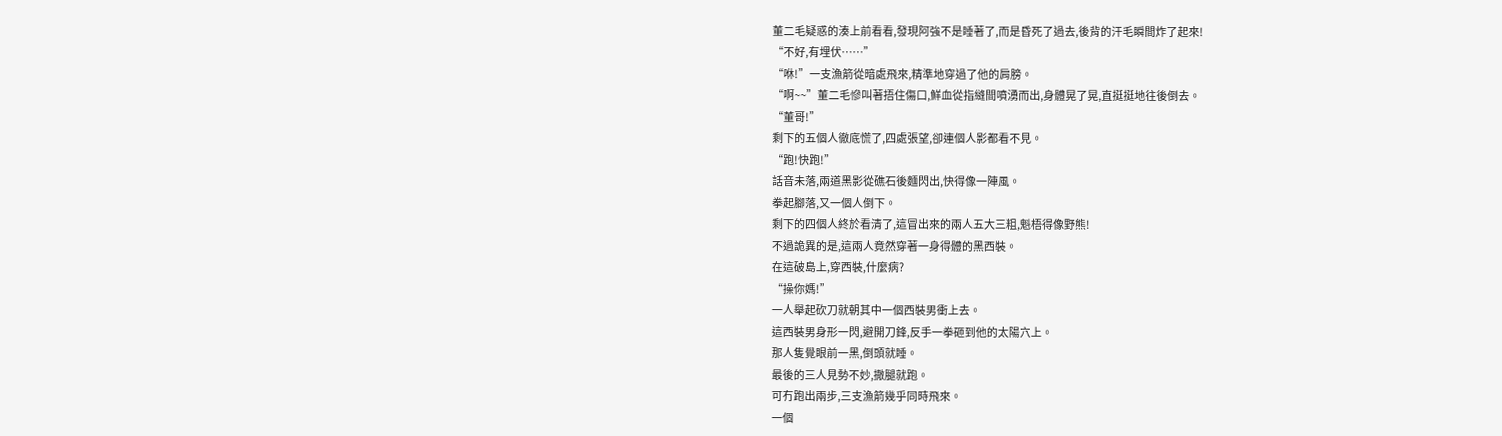董二毛疑惑的湊上前看看,發現阿強不是睡著了,而是昏死了過去,後背的汗毛瞬間炸了起來!
“不好,有埋伏……”
“咻!”一支漁箭從暗處飛來,精準地穿過了他的肩膀。
“啊~~”董二毛慘叫著捂住傷口,鮮血從指縫間噴湧而出,身體晃了晃,直挺挺地往後倒去。
“董哥!”
剩下的五個人徹底慌了,四處張望,卻連個人影都看不見。
“跑!快跑!”
話音未落,兩道黑影從礁石後麵閃出,快得像一陣風。
拳起腳落,又一個人倒下。
剩下的四個人終於看清了,這冒出來的兩人五大三粗,魁梧得像野熊!
不過詭異的是,這兩人竟然穿著一身得體的黑西裝。
在這破島上,穿西裝,什麼病?
“操你媽!”
一人舉起砍刀就朝其中一個西裝男衝上去。
這西裝男身形一閃,避開刀鋒,反手一拳砸到他的太陽穴上。
那人隻覺眼前一黑,倒頭就睡。
最後的三人見勢不妙,撒腿就跑。
可冇跑出兩步,三支漁箭幾乎同時飛來。
一個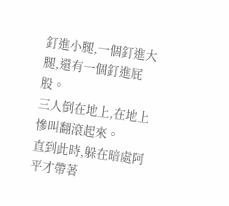釘進小腿,一個釘進大腿,還有一個釘進屁股。
三人倒在地上,在地上慘叫翻滾起來。
直到此時,躲在暗處阿平才帶著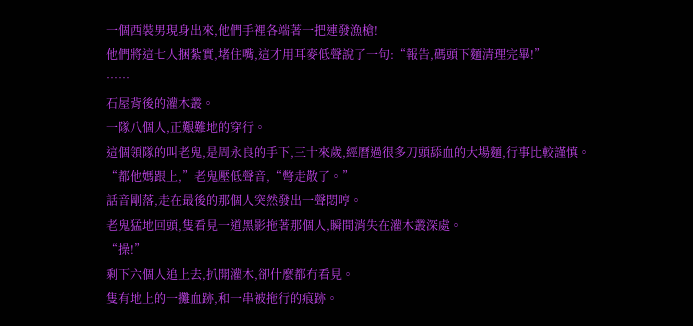一個西裝男現身出來,他們手裡各端著一把連發漁槍!
他們將這七人捆紮實,堵住嘴,這才用耳麥低聲說了一句:“報告,碼頭下麵清理完畢!”
……
石屋背後的灌木叢。
一隊八個人,正艱難地的穿行。
這個領隊的叫老鬼,是周永良的手下,三十來歲,經曆過很多刀頭舔血的大場麵,行事比較謹慎。
“都他媽跟上,”老鬼壓低聲音,“彆走散了。”
話音剛落,走在最後的那個人突然發出一聲悶哼。
老鬼猛地回頭,隻看見一道黑影拖著那個人,瞬間消失在灌木叢深處。
“操!”
剩下六個人追上去,扒開灌木,卻什麼都冇看見。
隻有地上的一攤血跡,和一串被拖行的痕跡。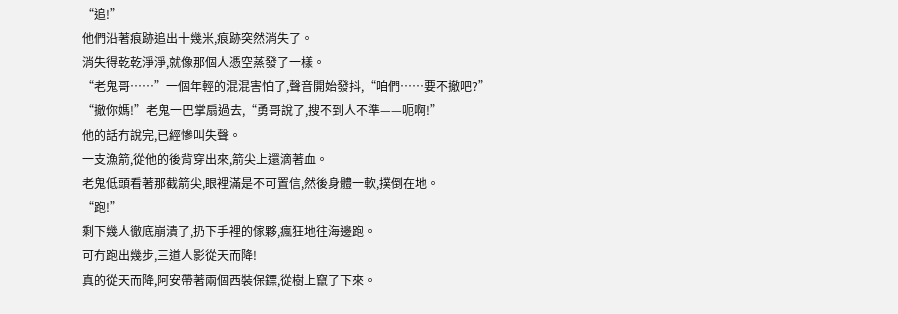“追!”
他們沿著痕跡追出十幾米,痕跡突然消失了。
消失得乾乾淨淨,就像那個人憑空蒸發了一樣。
“老鬼哥……”一個年輕的混混害怕了,聲音開始發抖,“咱們……要不撤吧?”
“撤你媽!”老鬼一巴掌扇過去,“勇哥說了,搜不到人不準——呃啊!”
他的話冇說完,已經慘叫失聲。
一支漁箭,從他的後背穿出來,箭尖上還滴著血。
老鬼低頭看著那截箭尖,眼裡滿是不可置信,然後身體一軟,撲倒在地。
“跑!”
剩下幾人徹底崩潰了,扔下手裡的傢夥,瘋狂地往海邊跑。
可冇跑出幾步,三道人影從天而降!
真的從天而降,阿安帶著兩個西裝保鏢,從樹上竄了下來。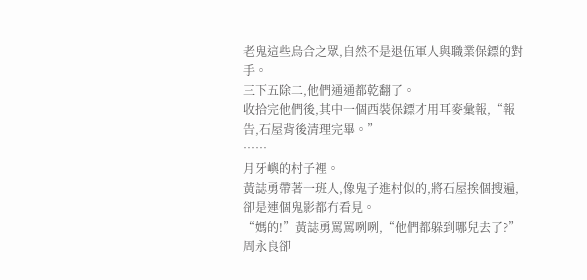老鬼這些烏合之眾,自然不是退伍軍人與職業保鏢的對手。
三下五除二,他們通通都乾翻了。
收拾完他們後,其中一個西裝保鏢才用耳麥彙報,“報告,石屋背後清理完畢。”
……
月牙嶼的村子裡。
黃誌勇帶著一班人,像鬼子進村似的,將石屋挨個搜遍,卻是連個鬼影都冇看見。
“媽的!”黃誌勇罵罵咧咧,“他們都躲到哪兒去了?”
周永良卻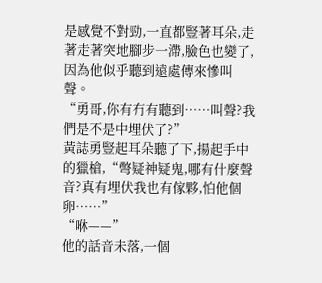是感覺不對勁,一直都豎著耳朵,走著走著突地腳步一滯,臉色也變了,因為他似乎聽到遠處傳來慘叫聲。
“勇哥,你有冇有聽到……叫聲?我們是不是中埋伏了?”
黃誌勇豎起耳朵聽了下,揚起手中的獵槍,“彆疑神疑鬼,哪有什麼聲音?真有埋伏我也有傢夥,怕他個卵……”
“咻——”
他的話音未落,一個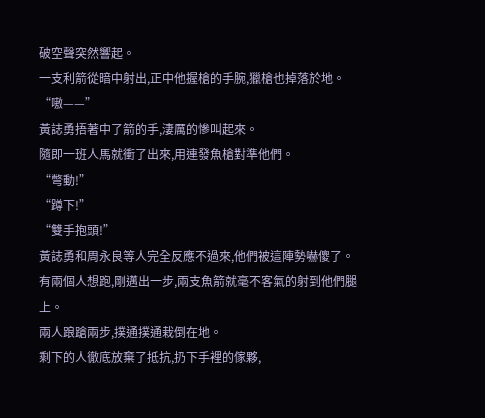破空聲突然響起。
一支利箭從暗中射出,正中他握槍的手腕,獵槍也掉落於地。
“嗷——”
黃誌勇捂著中了箭的手,淒厲的慘叫起來。
隨即一班人馬就衝了出來,用連發魚槍對準他們。
“彆動!”
“蹲下!”
“雙手抱頭!”
黃誌勇和周永良等人完全反應不過來,他們被這陣勢嚇傻了。
有兩個人想跑,剛邁出一步,兩支魚箭就毫不客氣的射到他們腿上。
兩人踉蹌兩步,撲通撲通栽倒在地。
剩下的人徹底放棄了抵抗,扔下手裡的傢夥,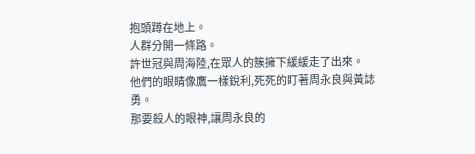抱頭蹲在地上。
人群分開一條路。
許世冠與周海陸,在眾人的簇擁下緩緩走了出來。
他們的眼睛像鷹一樣銳利,死死的盯著周永良與黃誌勇。
那要殺人的眼神,讓周永良的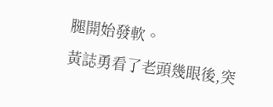腿開始發軟。
黃誌勇看了老頭幾眼後,突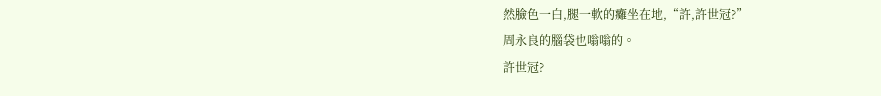然臉色一白,腿一軟的癱坐在地,“許,許世冠?”
周永良的腦袋也嗡嗡的。
許世冠?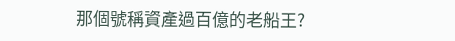那個號稱資產過百億的老船王?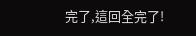完了,這回全完了!